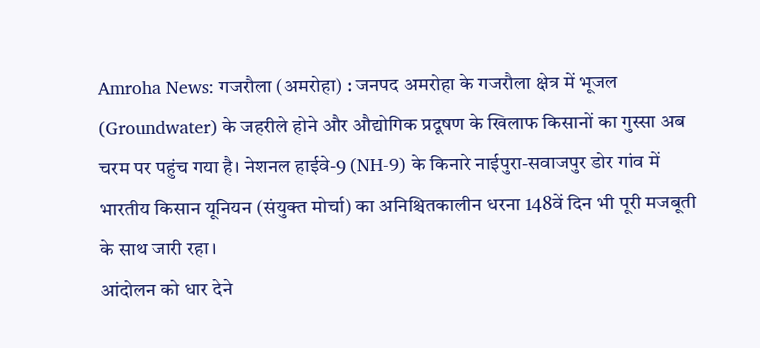Amroha News: गजरौला (अमरोहा) : जनपद अमरोहा के गजरौला क्षेत्र में भूजल (Groundwater) के जहरीले होने और औद्योगिक प्रदूषण के खिलाफ किसानों का गुस्सा अब चरम पर पहुंच गया है। नेशनल हाईवे-9 (NH-9) के किनारे नाईपुरा-सवाजपुर डोर गांव में भारतीय किसान यूनियन (संयुक्त मोर्चा) का अनिश्चितकालीन धरना 148वें दिन भी पूरी मजबूती के साथ जारी रहा।
आंदोलन को धार देने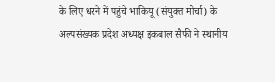के लिए धरने में पहुंचे भाकियू (संयुक्त मोर्चा) के अल्पसंख्यक प्रदेश अध्यक्ष इकबाल सैफी ने स्थानीय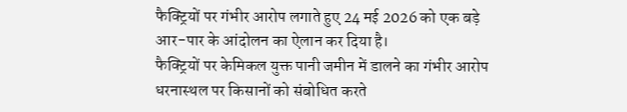फैक्ट्रियों पर गंभीर आरोप लगाते हुए 24 मई 2026 को एक बड़े आर-पार के आंदोलन का ऐलान कर दिया है।
फैक्ट्रियों पर केमिकल युक्त पानी जमीन में डालने का गंभीर आरोप
धरनास्थल पर किसानों को संबोधित करते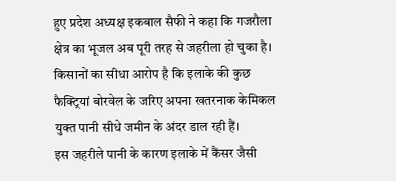हुए प्रदेश अध्यक्ष इकबाल सैफी ने कहा कि गजरौला क्षेत्र का भूजल अब पूरी तरह से जहरीला हो चुका है।
किसानों का सीधा आरोप है कि इलाके की कुछ फैक्ट्रियां बोरवेल के जरिए अपना खतरनाक केमिकल युक्त पानी सीधे जमीन के अंदर डाल रही हैं।
इस जहरीले पानी के कारण इलाके में कैंसर जैसी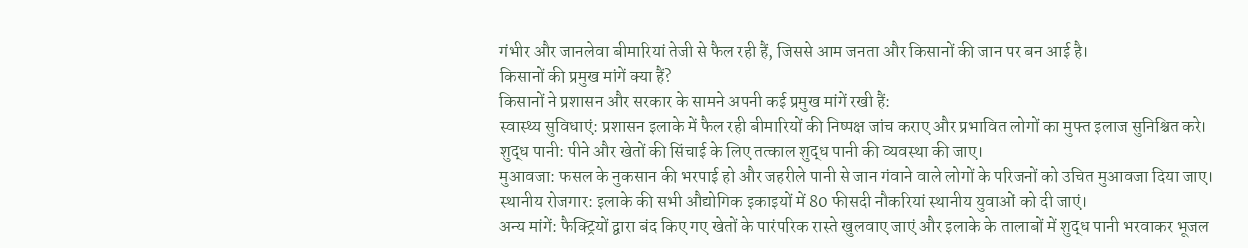गंभीर और जानलेवा बीमारियां तेजी से फैल रही हैं, जिससे आम जनता और किसानों की जान पर बन आई है।
किसानों की प्रमुख मांगें क्या हैं?
किसानों ने प्रशासन और सरकार के सामने अपनी कई प्रमुख मांगें रखी हैं:
स्वास्थ्य सुविधाएं: प्रशासन इलाके में फैल रही बीमारियों की निष्पक्ष जांच कराए और प्रभावित लोगों का मुफ्त इलाज सुनिश्चित करे।
शुद्ध पानी: पीने और खेतों की सिंचाई के लिए तत्काल शुद्ध पानी की व्यवस्था की जाए।
मुआवजा: फसल के नुकसान की भरपाई हो और जहरीले पानी से जान गंवाने वाले लोगों के परिजनों को उचित मुआवजा दिया जाए।
स्थानीय रोजगार: इलाके की सभी औद्योगिक इकाइयों में 80 फीसदी नौकरियां स्थानीय युवाओं को दी जाएं।
अन्य मांगें: फैक्ट्रियों द्वारा बंद किए गए खेतों के पारंपरिक रास्ते खुलवाए जाएं और इलाके के तालाबों में शुद्ध पानी भरवाकर भूजल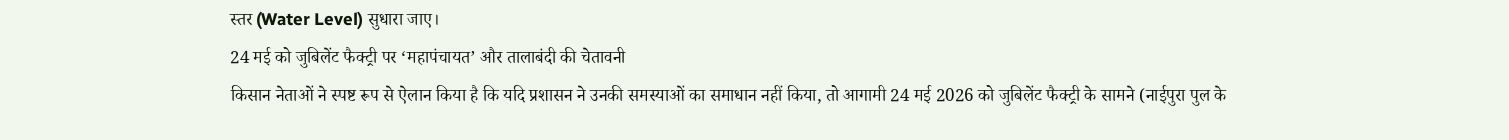स्तर (Water Level) सुधारा जाए।
24 मई को जुबिलेंट फैक्ट्री पर ‘महापंचायत’ और तालाबंदी की चेतावनी
किसान नेताओं ने स्पष्ट रूप से ऐलान किया है कि यदि प्रशासन ने उनकी समस्याओं का समाधान नहीं किया, तो आगामी 24 मई 2026 को जुबिलेंट फैक्ट्री के सामने (नाईपुरा पुल के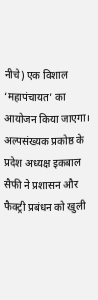नीचे) एक विशाल ‘महापंचायत’ का आयोजन किया जाएगा।
अल्पसंख्यक प्रकोष्ठ के प्रदेश अध्यक्ष इकबाल सैफी ने प्रशासन और फैक्ट्री प्रबंधन को खुली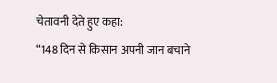चेतावनी देते हुए कहा:
“148 दिन से किसान अपनी जान बचाने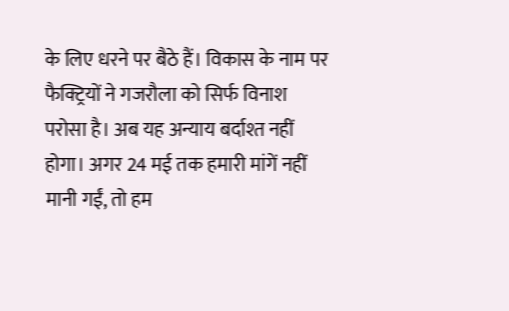के लिए धरने पर बैठे हैं। विकास के नाम पर फैक्ट्रियों ने गजरौला को सिर्फ विनाश परोसा है। अब यह अन्याय बर्दाश्त नहीं होगा। अगर 24 मई तक हमारी मांगें नहीं मानी गईं, तो हम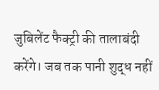जुबिलेंट फैक्ट्री की तालाबंदी करेंगे। जब तक पानी शुद्ध नहीं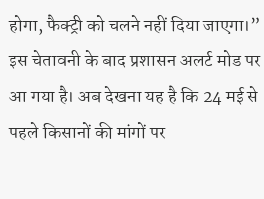होगा, फैक्ट्री को चलने नहीं दिया जाएगा।”
इस चेतावनी के बाद प्रशासन अलर्ट मोड पर आ गया है। अब देखना यह है कि 24 मई से पहले किसानों की मांगों पर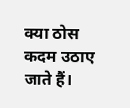क्या ठोस कदम उठाए जाते हैं।